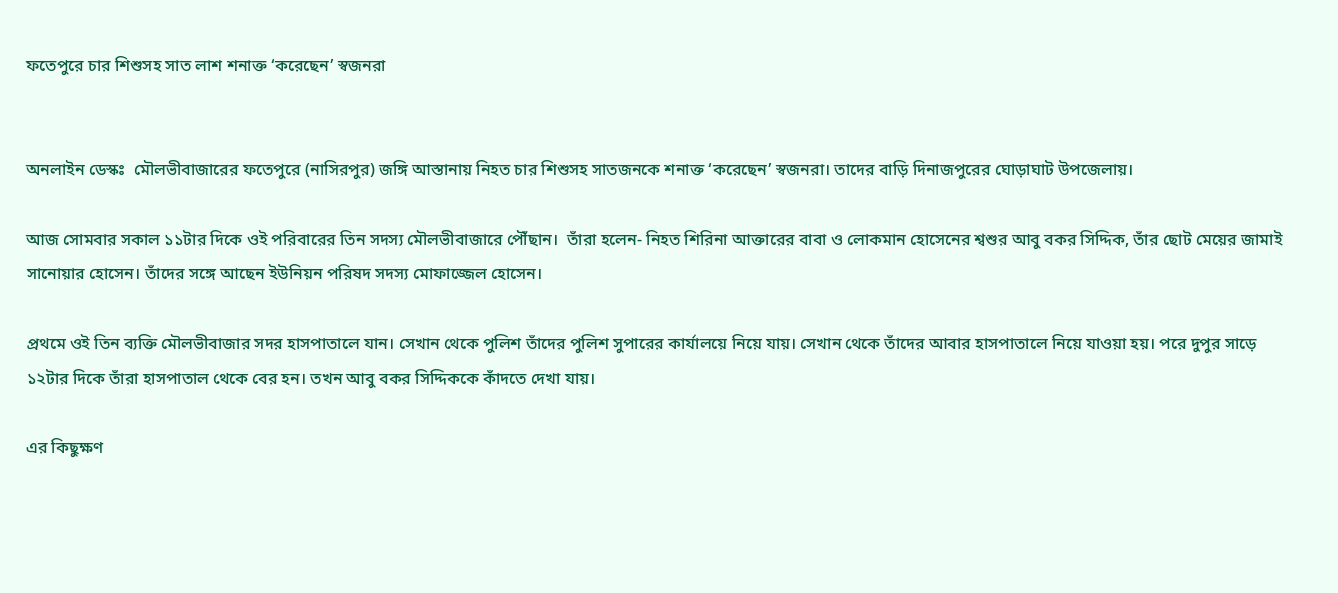ফতেপুরে চার শিশুসহ সাত লাশ শনাক্ত ‘করেছেন’ স্বজনরা


অনলাইন ডেস্কঃ  মৌলভীবাজারের ফতেপুরে (নাসিরপুর) জঙ্গি আস্তানায় নিহত চার শিশুসহ সাতজনকে শনাক্ত ‘করেছেন’ স্বজনরা। তাদের বাড়ি দিনাজপুরের ঘোড়াঘাট উপজেলায়।

আজ সোমবার সকাল ১১টার দিকে ওই পরিবারের তিন সদস্য মৌলভীবাজারে পৌঁছান।  তাঁরা হলেন- নিহত শিরিনা আক্তারের বাবা ও লোকমান হোসেনের শ্বশুর আবু বকর সিদ্দিক, তাঁর ছোট মেয়ের জামাই সানোয়ার হোসেন। তাঁদের সঙ্গে আছেন ইউনিয়ন পরিষদ সদস্য মোফাজ্জেল হোসেন।

প্রথমে ওই তিন ব্যক্তি মৌলভীবাজার সদর হাসপাতালে যান। সেখান থেকে পুলিশ তাঁদের পুলিশ সুপারের কার্যালয়ে নিয়ে যায়। সেখান থেকে তাঁদের আবার হাসপাতালে নিয়ে যাওয়া হয়। পরে দুপুর সাড়ে ১২টার দিকে তাঁরা হাসপাতাল থেকে বের হন। তখন আবু বকর সিদ্দিককে কাঁদতে দেখা যায়।

এর কিছুক্ষণ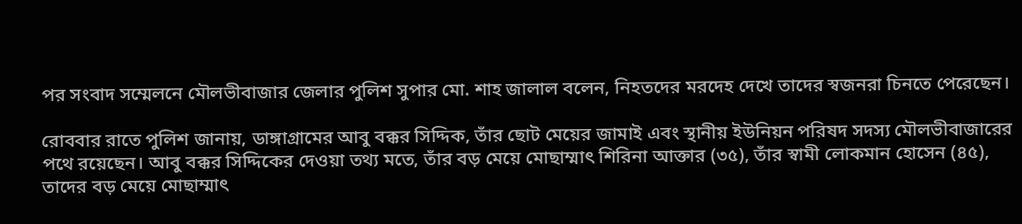পর সংবাদ সম্মেলনে মৌলভীবাজার জেলার পুলিশ সুপার মো. শাহ জালাল বলেন, নিহতদের মরদেহ দেখে তাদের স্বজনরা চিনতে পেরেছেন।

রোববার রাতে পুলিশ জানায়, ডাঙ্গাগ্রামের আবু বক্কর সিদ্দিক, তাঁর ছোট মেয়ের জামাই এবং স্থানীয় ইউনিয়ন পরিষদ সদস্য মৌলভীবাজারের পথে রয়েছেন। আবু বক্কর সিদ্দিকের দেওয়া তথ্য মতে, তাঁর বড় মেয়ে মোছাম্মাৎ শিরিনা আক্তার (৩৫), তাঁর স্বামী লোকমান হোসেন (৪৫), তাদের বড় মেয়ে মোছাম্মাৎ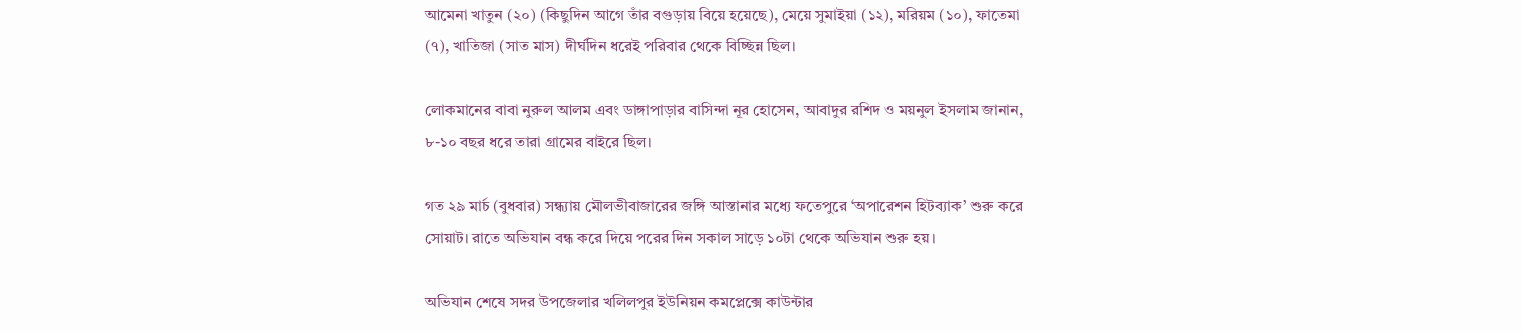আমেনা খাতুন (২০) (কিছুদিন আগে তাঁর বগুড়ায় বিয়ে হয়েছে), মেয়ে সুমাইয়া (১২), মরিয়ম (১০), ফাতেমা (৭), খাতিজা (সাত মাস) দীর্ঘদিন ধরেই পরিবার থেকে বিচ্ছিন্ন ছিল।

লোকমানের বাবা নুরুল আলম এবং ডাঙ্গাপাড়ার বাসিন্দা নূর হোসেন, আবাদুর রশিদ ও ময়নুল ইসলাম জানান, ৮-১০ বছর ধরে তারা গ্রামের বাইরে ছিল।

গত ২৯ মার্চ (বুধবার) সন্ধ্যায় মৌলভীবাজারের জঙ্গি আস্তানার মধ্যে ফতেপুরে ‘অপারেশন হিটব্যাক’ শুরু করে সোয়াট। রাতে অভিযান বন্ধ করে দিয়ে পরের দিন সকাল সাড়ে ১০টা থেকে অভিযান শুরু হয়।

অভিযান শেষে সদর উপজেলার খলিলপুর ইউনিয়ন কমপ্লেক্সে কাউন্টার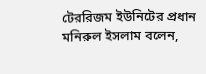টেররিজম ইউনিটের প্রধান মনিরুল ইসলাম বলেন,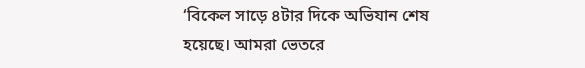‘বিকেল সাড়ে ৪টার দিকে অভিযান শেষ হয়েছে। আমরা ভেতরে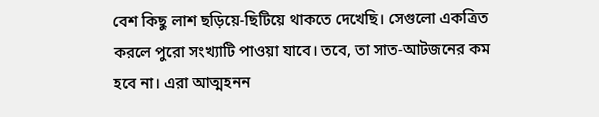বেশ কিছু লাশ ছড়িয়ে-ছিটিয়ে থাকতে দেখেছি। সেগুলো একত্রিত করলে পুরো সংখ্যাটি পাওয়া যাবে। তবে, তা সাত-আটজনের কম হবে না। এরা আত্মহনন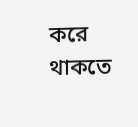করে থাকতে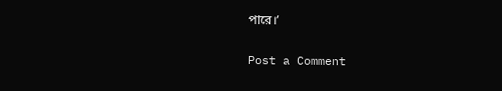পারে।’

Post a Comment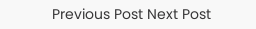Previous Post Next Post